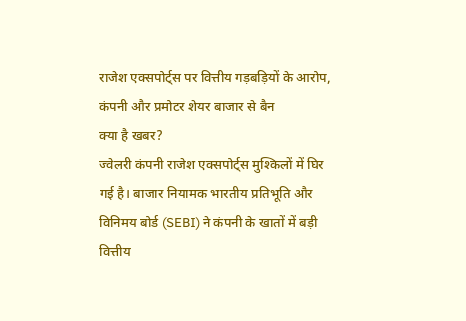राजेश एक्सपोर्ट्स पर वित्तीय गड़बड़ियों के आरोप, कंपनी और प्रमोटर शेयर बाजार से बैन
क्या है खबर?
ज्वेलरी कंपनी राजेश एक्सपोर्ट्स मुश्किलों में घिर गई है। बाजार नियामक भारतीय प्रतिभूति और विनिमय बोर्ड (SEBI) ने कंपनी के खातों में बड़ी वित्तीय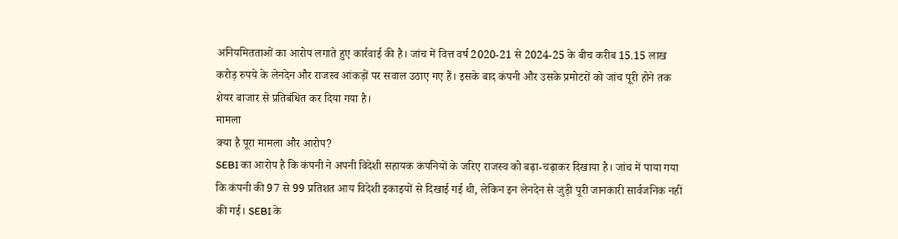अनियमितताओं का आरोप लगाते हुए कार्रवाई की है। जांच में वित्त वर्ष 2020-21 से 2024-25 के बीच करीब 15.15 लाख करोड़ रुपये के लेनदेन और राजस्व आंकड़ों पर सवाल उठाए गए हैं। इसके बाद कंपनी और उसके प्रमोटरों को जांच पूरी होने तक शेयर बाजार से प्रतिबंधित कर दिया गया है।
मामला
क्या है पूरा मामला और आरोप?
SEBI का आरोप है कि कंपनी ने अपनी विदेशी सहायक कंपनियों के जरिए राजस्व को बढ़ा-चढ़ाकर दिखाया है। जांच में पाया गया कि कंपनी की 97 से 99 प्रतिशत आय विदेशी इकाइयों से दिखाई गई थी, लेकिन इन लेनदेन से जुड़ी पूरी जानकारी सार्वजनिक नहीं की गई। SEBI के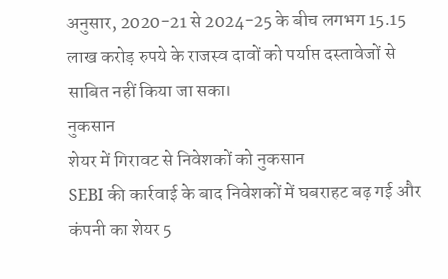अनुसार, 2020-21 से 2024-25 के बीच लगभग 15.15 लाख करोड़ रुपये के राजस्व दावों को पर्याप्त दस्तावेजों से साबित नहीं किया जा सका।
नुकसान
शेयर में गिरावट से निवेशकों को नुकसान
SEBI की कार्रवाई के बाद निवेशकों में घबराहट बढ़ गई और कंपनी का शेयर 5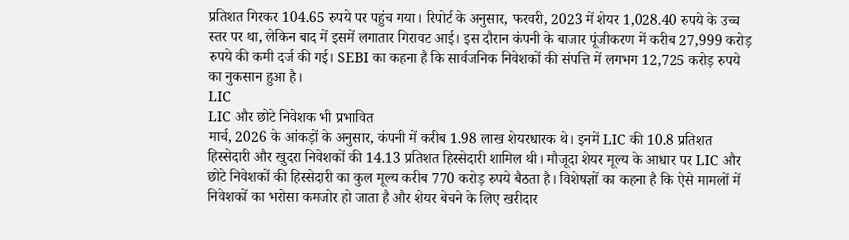प्रतिशत गिरकर 104.65 रुपये पर पहुंच गया। रिपोर्ट के अनुसार, फरवरी, 2023 में शेयर 1,028.40 रुपये के उच्च स्तर पर था, लेकिन बाद में इसमें लगातार गिरावट आई। इस दौरान कंपनी के बाजार पूंजीकरण में करीब 27,999 करोड़ रुपये की कमी दर्ज की गई। SEBI का कहना है कि सार्वजनिक निवेशकों की संपत्ति में लगभग 12,725 करोड़ रुपये का नुकसान हुआ है।
LIC
LIC और छोटे निवेशक भी प्रभावित
मार्च, 2026 के आंकड़ों के अनुसार, कंपनी में करीब 1.98 लाख शेयरधारक थे। इनमें LIC की 10.8 प्रतिशत हिस्सेदारी और खुदरा निवेशकों की 14.13 प्रतिशत हिस्सेदारी शामिल थी। मौजूदा शेयर मूल्य के आधार पर LIC और छोटे निवेशकों की हिस्सेदारी का कुल मूल्य करीब 770 करोड़ रुपये बैठता है। विशेषज्ञों का कहना है कि ऐसे मामलों में निवेशकों का भरोसा कमजोर हो जाता है और शेयर बेचने के लिए खरीदार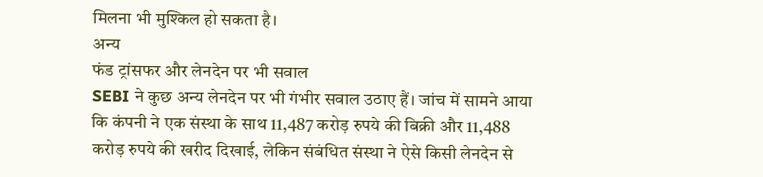मिलना भी मुश्किल हो सकता है।
अन्य
फंड ट्रांसफर और लेनदेन पर भी सवाल
SEBI ने कुछ अन्य लेनदेन पर भी गंभीर सवाल उठाए हैं। जांच में सामने आया कि कंपनी ने एक संस्था के साथ 11,487 करोड़ रुपये की बिक्री और 11,488 करोड़ रुपये की खरीद दिखाई, लेकिन संबंधित संस्था ने ऐसे किसी लेनदेन से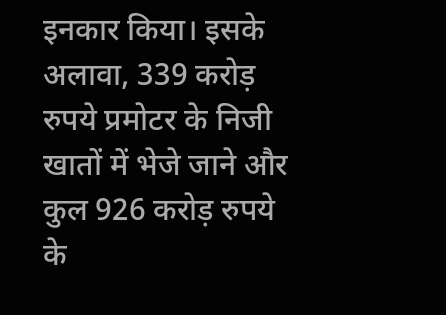इनकार किया। इसके अलावा, 339 करोड़ रुपये प्रमोटर के निजी खातों में भेजे जाने और कुल 926 करोड़ रुपये के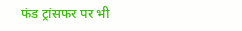फंड ट्रांसफर पर भी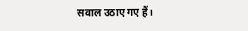सवाल उठाए गए हैं।